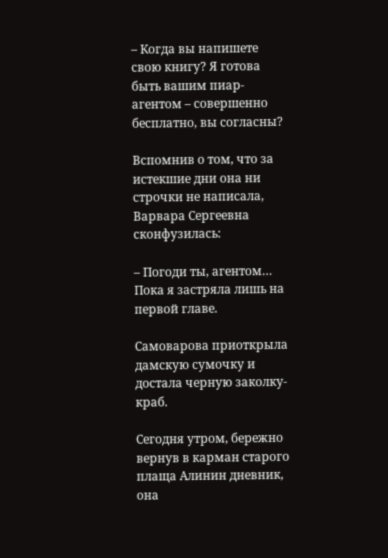– Когда вы напишете свою книгу? Я готова быть вашим пиар-агентом – совершенно бесплатно, вы согласны?

Вспомнив о том, что за истекшие дни она ни строчки не написала, Варвара Сергеевна сконфузилась:

– Погоди ты, агентом… Пока я застряла лишь на первой главе.

Самоварова приоткрыла дамскую сумочку и достала черную заколку-краб.

Сегодня утром, бережно вернув в карман старого плаща Алинин дневник, она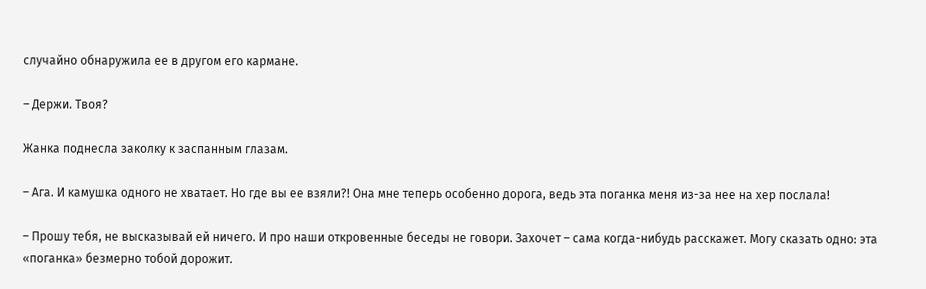случайно обнаружила ее в другом его кармане.

– Держи. Твоя?

Жанка поднесла заколку к заспанным глазам.

– Ага. И камушка одного не хватает. Но где вы ее взяли?! Она мне теперь особенно дорога, ведь эта поганка меня из-за нее на хер послала!

– Прошу тебя, не высказывай ей ничего. И про наши откровенные беседы не говори. Захочет – сама когда-нибудь расскажет. Могу сказать одно: эта «поганка» безмерно тобой дорожит.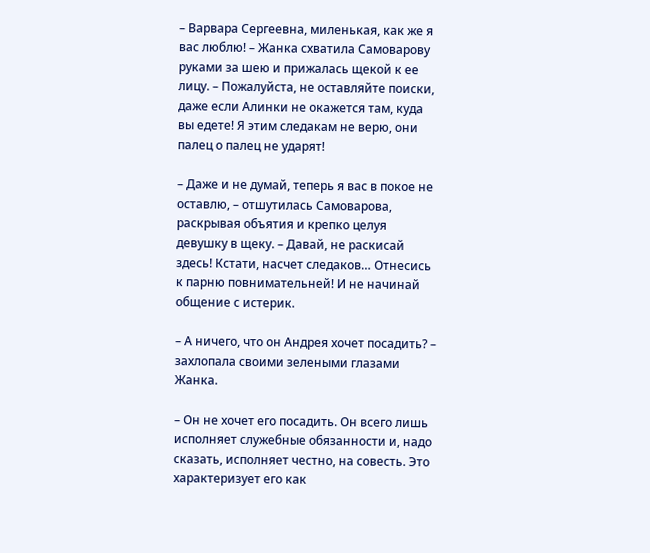– Варвара Сергеевна, миленькая, как же я вас люблю! – Жанка схватила Самоварову руками за шею и прижалась щекой к ее лицу. – Пожалуйста, не оставляйте поиски, даже если Алинки не окажется там, куда вы едете! Я этим следакам не верю, они палец о палец не ударят!

– Даже и не думай, теперь я вас в покое не оставлю, – отшутилась Самоварова, раскрывая объятия и крепко целуя девушку в щеку. – Давай, не раскисай здесь! Кстати, насчет следаков… Отнесись к парню повнимательней! И не начинай общение с истерик.

– А ничего, что он Андрея хочет посадить? – захлопала своими зелеными глазами Жанка.

– Он не хочет его посадить. Он всего лишь исполняет служебные обязанности и, надо сказать, исполняет честно, на совесть. Это характеризует его как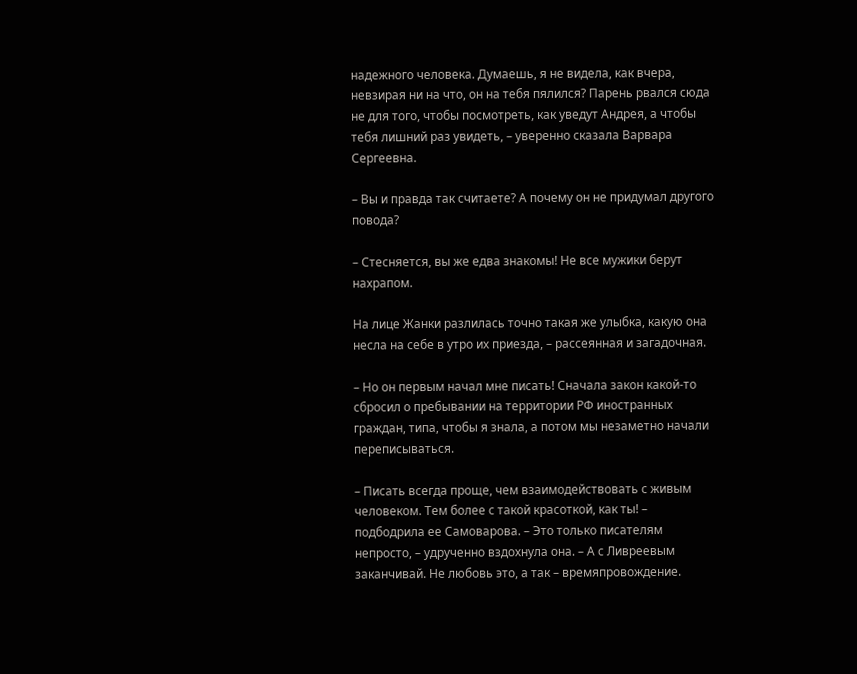надежного человека. Думаешь, я не видела, как вчера, невзирая ни на что, он на тебя пялился? Парень рвался сюда не для того, чтобы посмотреть, как уведут Андрея, а чтобы тебя лишний раз увидеть, – уверенно сказала Варвара Сергеевна.

– Вы и правда так считаете? А почему он не придумал другого повода?

– Стесняется, вы же едва знакомы! Не все мужики берут нахрапом.

На лице Жанки разлилась точно такая же улыбка, какую она несла на себе в утро их приезда, – рассеянная и загадочная.

– Но он первым начал мне писать! Сначала закон какой-то сбросил о пребывании на территории РФ иностранных граждан, типа, чтобы я знала, а потом мы незаметно начали переписываться.

– Писать всегда проще, чем взаимодействовать с живым человеком. Тем более с такой красоткой, как ты! – подбодрила ее Самоварова. – Это только писателям непросто, – удрученно вздохнула она. – А с Ливреевым заканчивай. Не любовь это, а так – времяпровождение.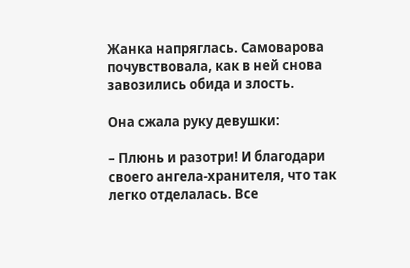Жанка напряглась. Самоварова почувствовала, как в ней снова завозились обида и злость.

Она сжала руку девушки:

– Плюнь и разотри! И благодари своего ангела-хранителя, что так легко отделалась. Все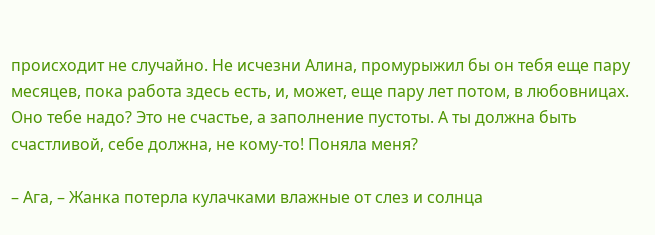происходит не случайно. Не исчезни Алина, промурыжил бы он тебя еще пару месяцев, пока работа здесь есть, и, может, еще пару лет потом, в любовницах. Оно тебе надо? Это не счастье, а заполнение пустоты. А ты должна быть счастливой, себе должна, не кому-то! Поняла меня?

– Ага, – Жанка потерла кулачками влажные от слез и солнца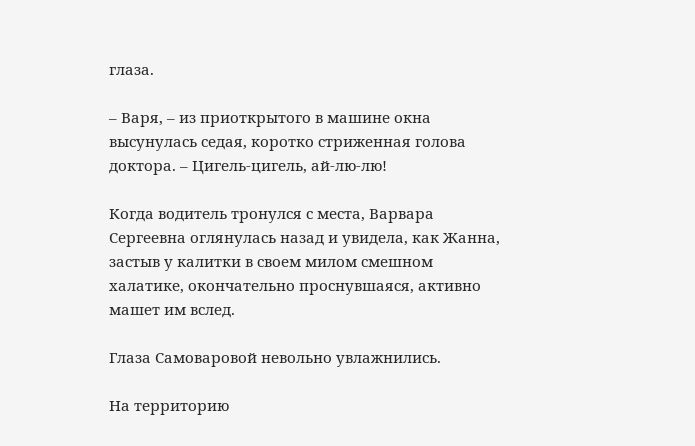глаза.

– Варя, – из приоткрытого в машине окна высунулась седая, коротко стриженная голова доктора. – Цигель-цигель, ай-лю-лю!

Когда водитель тронулся с места, Варвара Сергеевна оглянулась назад и увидела, как Жанна, застыв у калитки в своем милом смешном халатике, окончательно проснувшаяся, активно машет им вслед.

Глаза Самоваровой невольно увлажнились.

На территорию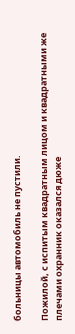больницы автомобиль не пустили.

Пожилой, с испитым квадратным лицом и квадратными же плечами охранник оказался дюже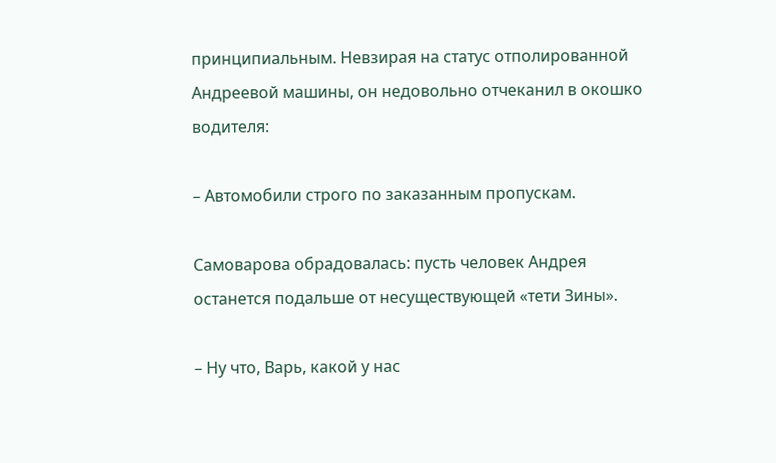принципиальным. Невзирая на статус отполированной Андреевой машины, он недовольно отчеканил в окошко водителя:

– Автомобили строго по заказанным пропускам.

Самоварова обрадовалась: пусть человек Андрея останется подальше от несуществующей «тети Зины».

– Ну что, Варь, какой у нас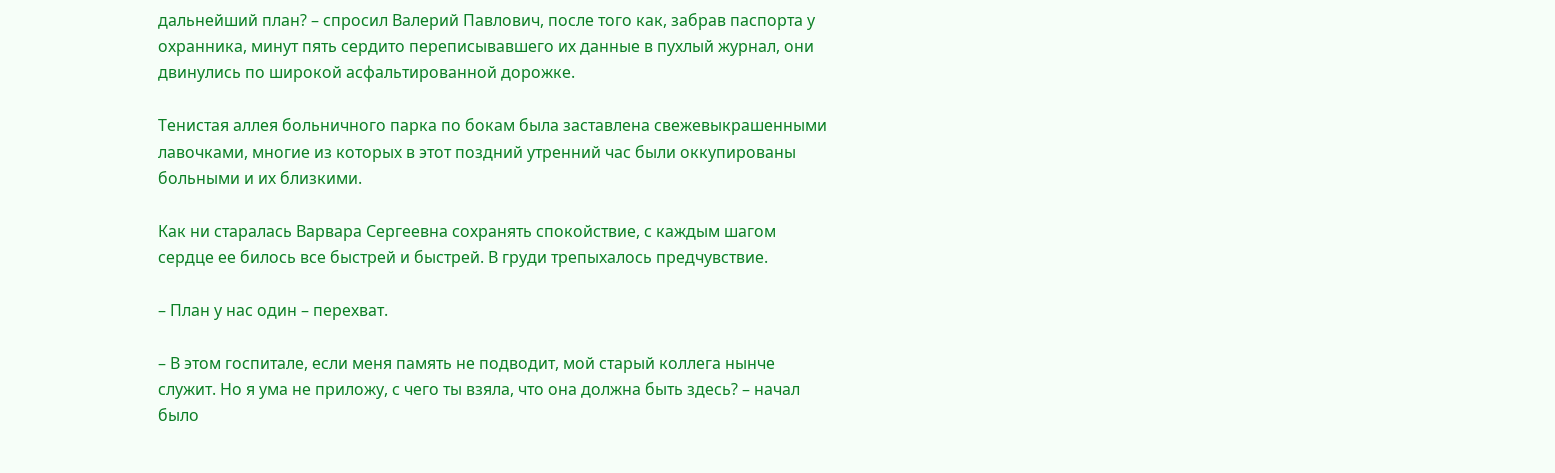дальнейший план? – спросил Валерий Павлович, после того как, забрав паспорта у охранника, минут пять сердито переписывавшего их данные в пухлый журнал, они двинулись по широкой асфальтированной дорожке.

Тенистая аллея больничного парка по бокам была заставлена свежевыкрашенными лавочками, многие из которых в этот поздний утренний час были оккупированы больными и их близкими.

Как ни старалась Варвара Сергеевна сохранять спокойствие, с каждым шагом сердце ее билось все быстрей и быстрей. В груди трепыхалось предчувствие.

– План у нас один – перехват.

– В этом госпитале, если меня память не подводит, мой старый коллега нынче служит. Но я ума не приложу, с чего ты взяла, что она должна быть здесь? – начал было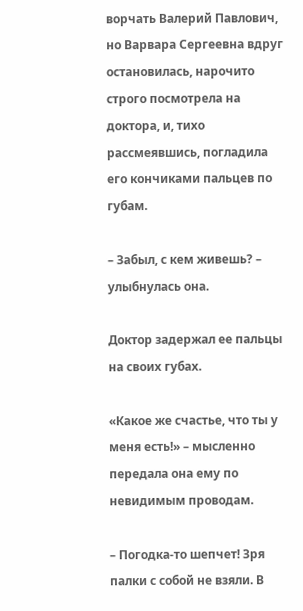ворчать Валерий Павлович, но Варвара Сергеевна вдруг остановилась, нарочито строго посмотрела на доктора, и, тихо рассмеявшись, погладила его кончиками пальцев по губам.

– Забыл, с кем живешь? – улыбнулась она.

Доктор задержал ее пальцы на своих губах.

«Какое же счастье, что ты у меня есть!» – мысленно передала она ему по невидимым проводам.

– Погодка-то шепчет! Зря палки с собой не взяли. В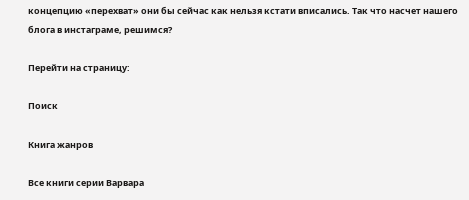концепцию «перехват» они бы сейчас как нельзя кстати вписались. Так что насчет нашего блога в инстаграме, решимся?

Перейти на страницу:

Поиск

Книга жанров

Все книги серии Варвара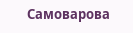Самоварова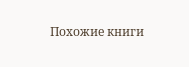Похожие книги